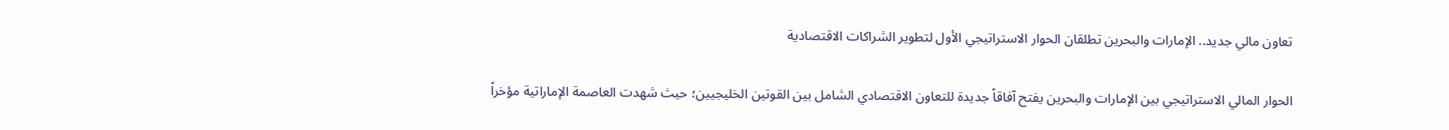تعاون مالي جديد.. الإمارات والبحرين تطلقان الحوار الاستراتيجي الأول لتطوير الشراكات الاقتصادية

الحوار المالي الاستراتيجي بين الإمارات والبحرين يفتح آفاقاً جديدة للتعاون الاقتصادي الشامل بين القوتين الخليجيين؛ حيث شهدت العاصمة الإماراتية مؤخراً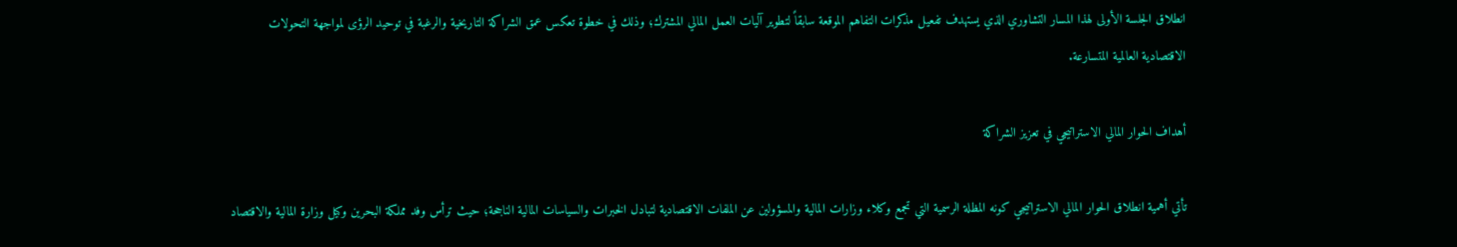انطلاق الجلسة الأولى لهذا المسار التشاوري الذي يستهدف تفعيل مذكرات التفاهم الموقعة سابقاً لتطوير آليات العمل المالي المشترك؛ وذلك في خطوة تعكس عمق الشراكة التاريخية والرغبة في توحيد الرؤى لمواجهة التحولات الاقتصادية العالمية المتسارعة.

أهداف الحوار المالي الاستراتيجي في تعزيز الشراكة

تأتي أهمية انطلاق الحوار المالي الاستراتيجي كونه المظلة الرسمية التي تجمع وكلاء وزارات المالية والمسؤولين عن الملفات الاقتصادية لتبادل الخبرات والسياسات المالية الناجحة؛ حيث ترأس وفد مملكة البحرين وكيل وزارة المالية والاقتصاد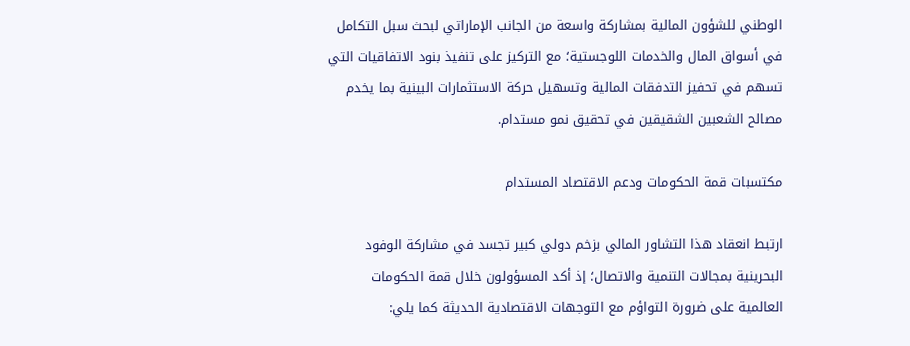الوطني للشؤون المالية بمشاركة واسعة من الجانب الإماراتي لبحث سبل التكامل في أسواق المال والخدمات اللوجستية؛ مع التركيز على تنفيذ بنود الاتفاقيات التي تسهم في تحفيز التدفقات المالية وتسهيل حركة الاستثمارات البينية بما يخدم مصالح الشعبين الشقيقين في تحقيق نمو مستدام.

مكتسبات قمة الحكومات ودعم الاقتصاد المستدام

ارتبط انعقاد هذا التشاور المالي بزخم دولي كبير تجسد في مشاركة الوفود البحرينية بمجالات التنمية والاتصال؛ إذ أكد المسؤولون خلال قمة الحكومات العالمية على ضرورة التواؤم مع التوجهات الاقتصادية الحديثة كما يلي: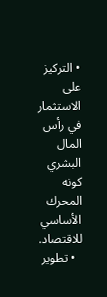• التركيز على الاستثمار في رأس المال البشري كونه المحرك الأساسي للاقتصاد.
  • تطوير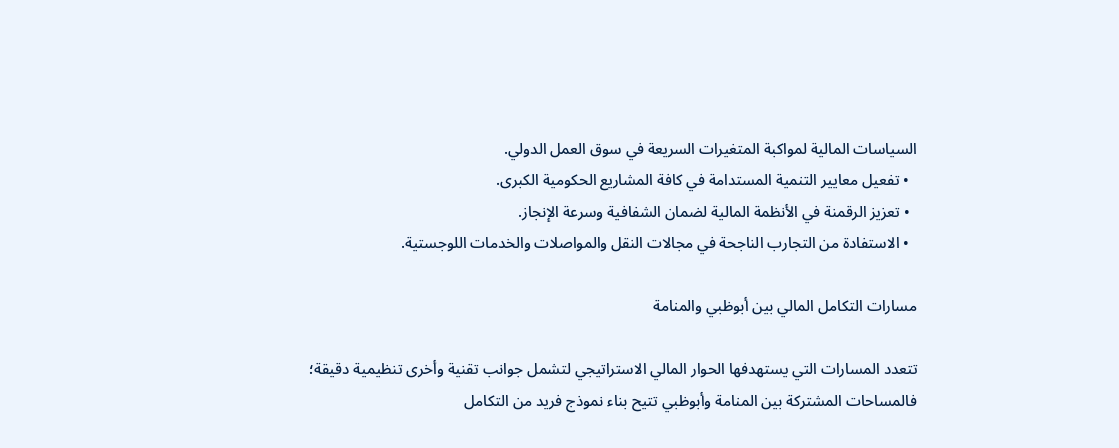السياسات المالية لمواكبة المتغيرات السريعة في سوق العمل الدولي.
  • تفعيل معايير التنمية المستدامة في كافة المشاريع الحكومية الكبرى.
  • تعزيز الرقمنة في الأنظمة المالية لضمان الشفافية وسرعة الإنجاز.
  • الاستفادة من التجارب الناجحة في مجالات النقل والمواصلات والخدمات اللوجستية.

مسارات التكامل المالي بين أبوظبي والمنامة

تتعدد المسارات التي يستهدفها الحوار المالي الاستراتيجي لتشمل جوانب تقنية وأخرى تنظيمية دقيقة؛ فالمساحات المشتركة بين المنامة وأبوظبي تتيح بناء نموذج فريد من التكامل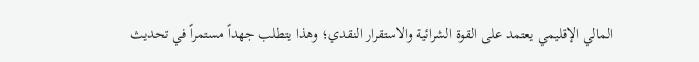المالي الإقليمي يعتمد على القوة الشرائية والاستقرار النقدي؛ وهذا يتطلب جهداً مستمراً في تحديث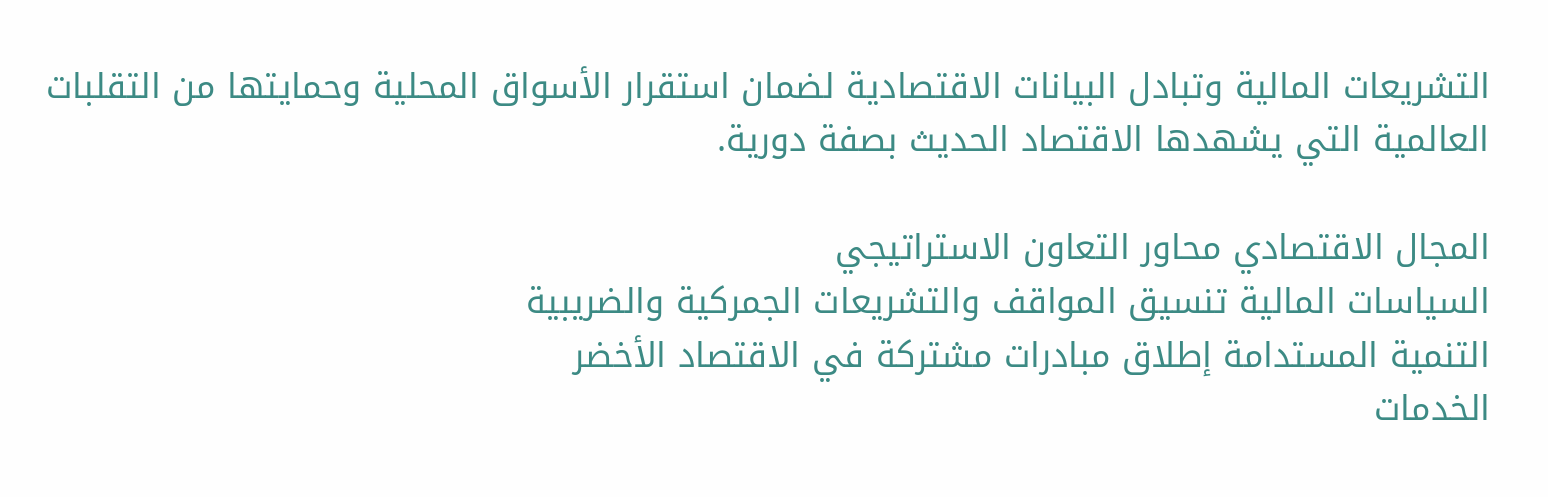التشريعات المالية وتبادل البيانات الاقتصادية لضمان استقرار الأسواق المحلية وحمايتها من التقلبات العالمية التي يشهدها الاقتصاد الحديث بصفة دورية.

المجال الاقتصادي محاور التعاون الاستراتيجي
السياسات المالية تنسيق المواقف والتشريعات الجمركية والضريبية
التنمية المستدامة إطلاق مبادرات مشتركة في الاقتصاد الأخضر
الخدمات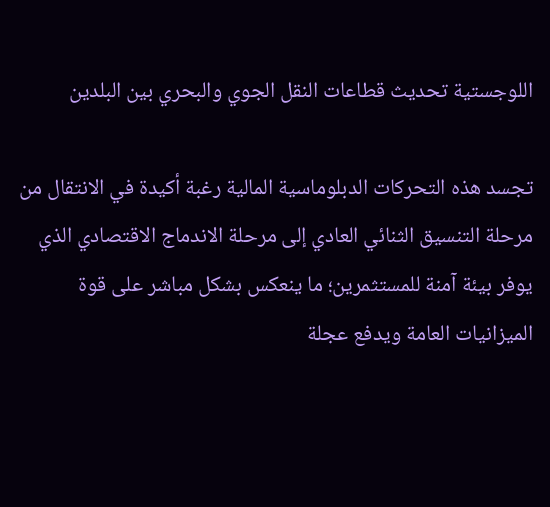اللوجستية تحديث قطاعات النقل الجوي والبحري بين البلدين

تجسد هذه التحركات الدبلوماسية المالية رغبة أكيدة في الانتقال من مرحلة التنسيق الثنائي العادي إلى مرحلة الاندماج الاقتصادي الذي يوفر بيئة آمنة للمستثمرين؛ ما ينعكس بشكل مباشر على قوة الميزانيات العامة ويدفع عجلة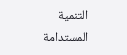التنمية المستدامة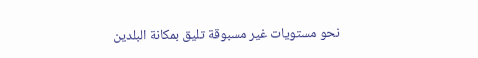نحو مستويات غير مسبوقة تليق بمكانة البلدين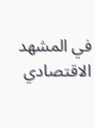في المشهد الاقتصادي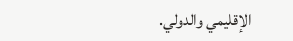الإقليمي والدولي.